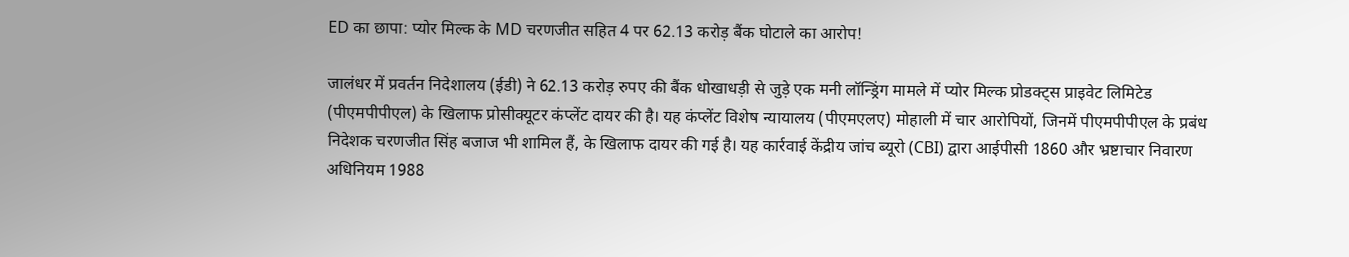ED का छापा: प्योर मिल्क के MD चरणजीत सहित 4 पर 62.13 करोड़ बैंक घोटाले का आरोप!

जालंधर में प्रवर्तन निदेशालय (ईडी) ने 62.13 करोड़ रुपए की बैंक धोखाधड़ी से जुड़े एक मनी लॉन्ड्रिंग मामले में प्योर मिल्क प्रोडक्ट्स प्राइवेट लिमिटेड (पीएमपीपीएल) के खिलाफ प्रोसीक्यूटर कंप्लेंट दायर की है। यह कंप्लेंट विशेष न्यायालय (पीएमएलए) मोहाली में चार आरोपियों, जिनमें पीएमपीपीएल के प्रबंध निदेशक चरणजीत सिंह बजाज भी शामिल हैं, के खिलाफ दायर की गई है। यह कार्रवाई केंद्रीय जांच ब्यूरो (CBI) द्वारा आईपीसी 1860 और भ्रष्टाचार निवारण अधिनियम 1988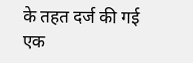के तहत दर्ज की गई एक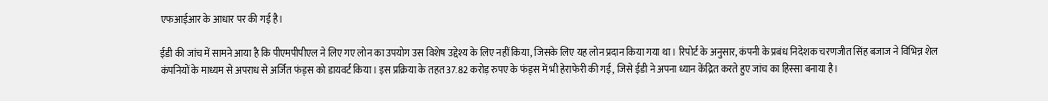एफआईआर के आधार पर की गई है।

ईडी की जांच में सामने आया है कि पीएमपीपीएल ने लिए गए लोन का उपयोग उस विशेष उद्देश्य के लिए नहीं किया, जिसके लिए यह लोन प्रदान किया गया था। रिपोर्ट के अनुसार, कंपनी के प्रबंध निदेशक चरणजीत सिंह बजाज ने विभिन्न शेल कंपनियों के माध्यम से अपराध से अर्जित फंड्स को डायवर्ट किया। इस प्रक्रिया के तहत 37.82 करोड़ रुपए के फंड्स में भी हेराफेरी की गई, जिसे ईडी ने अपना ध्यान केंद्रित करते हुए जांच का हिस्सा बनाया है।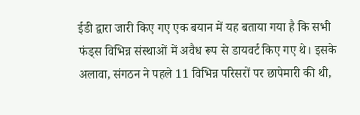ईडी द्वारा जारी किए गए एक बयान में यह बताया गया है कि सभी फंड्स विभिन्न संस्थाओं में अवैध रूप से डायवर्ट किए गए थे। इसके अलावा, संगठन ने पहले 11 विभिन्न परिसरों पर छापेमारी की थी,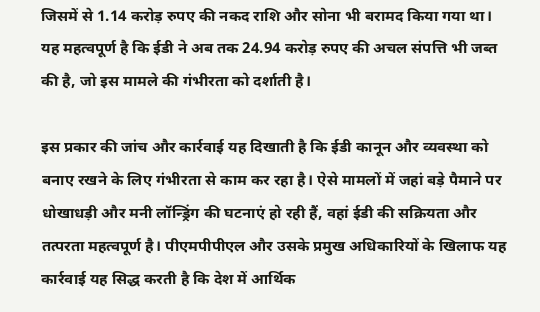जिसमें से 1.14 करोड़ रुपए की नकद राशि और सोना भी बरामद किया गया था। यह महत्वपूर्ण है कि ईडी ने अब तक 24.94 करोड़ रुपए की अचल संपत्ति भी जब्त की है, जो इस मामले की गंभीरता को दर्शाती है।

इस प्रकार की जांच और कार्रवाई यह दिखाती है कि ईडी कानून और व्यवस्था को बनाए रखने के लिए गंभीरता से काम कर रहा है। ऐसे मामलों में जहां बड़े पैमाने पर धोखाधड़ी और मनी लॉन्ड्रिंग की घटनाएं हो रही हैं, वहां ईडी की सक्रियता और तत्परता महत्वपूर्ण है। पीएमपीपीएल और उसके प्रमुख अधिकारियों के खिलाफ यह कार्रवाई यह सिद्ध करती है कि देश में आर्थिक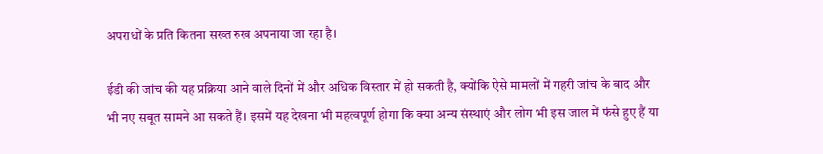अपराधों के प्रति कितना सख्त रुख अपनाया जा रहा है।

ईडी की जांच की यह प्रक्रिया आने वाले दिनों में और अधिक विस्तार में हो सकती है, क्योंकि ऐसे मामलों में गहरी जांच के बाद और भी नए सबूत सामने आ सकते हैं। इसमें यह देखना भी महत्वपूर्ण होगा कि क्या अन्य संस्थाएं और लोग भी इस जाल में फंसे हुए हैं या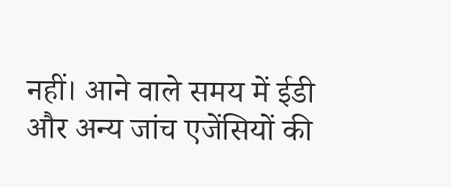नहीं। आने वाले समय में ईडी और अन्य जांच एजेंसियों की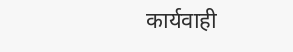कार्यवाही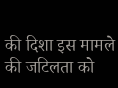की दिशा इस मामले की जटिलता को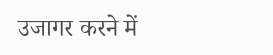उजागर करने में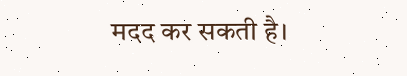मदद कर सकती है।